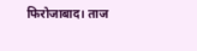फिरोजाबाद। ताज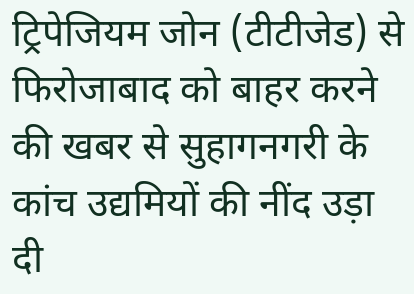ट्रिपेजियम जोन (टीटीजेड) से फिरोजाबाद को बाहर करने की खबर से सुहागनगरी के कांच उद्यमियों की नींद उड़ा दी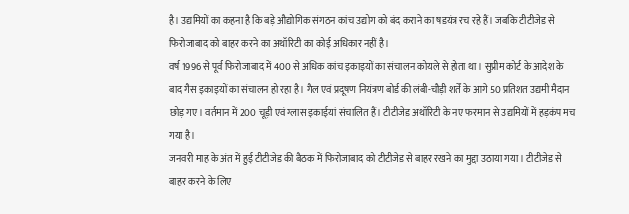है। उद्यमियों का कहना है कि बड़े औद्योगिक संगठन कांच उद्योग को बंद कराने का षडयंत्र रच रहे हैं। जबकि टीटीजेड से फिरोजाबाद को बाहर करने का अथॉरिटी का कोई अधिकार नहीं है।
वर्ष 1996 से पूर्व फिरोजाबाद में 400 से अधिक कांच इकाइयों का संचालन कोयले से होता था। सुप्रीम कोर्ट के आदेश के बाद गैस इकाइयों का संचालन हो रहा है। गैल एवं प्रदूषण नियंत्रण बोर्ड की लंबी-चौड़ी शर्तें के आगे 50 प्रतिशत उद्यमी मैदान छोड़ गए। वर्तमान में 200 चूड़ी एवं ग्लास इकाईयां संचालित हैं। टीटीजेड अथॉरिटी के नए फरमान से उद्यमियों में हड़कंप मच गया है।
जनवरी माह के अंत में हुई टीटीजेड की बैठक में फिरोजाबाद को टीटीजेड से बाहर रखने का मुद्दा उठाया गया। टीटीजेड से बाहर करने के लिए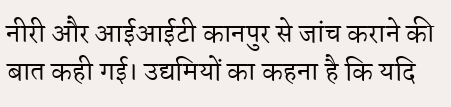नीरी और आईआईटी कानपुर से जांच कराने की बात कही गई। उद्यमियों का कहना है कि यदि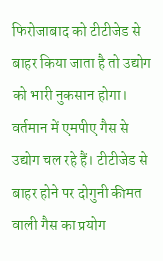फिरोजाबाद को टीटीजेड से बाहर किया जाता है तो उद्योग को भारी नुकसान होगा। वर्तमान में एमपीए गैस से उद्योग चल रहे हैं। टीटीजेड से बाहर होने पर दोगुनी कीमत वाली गैस का प्रयोग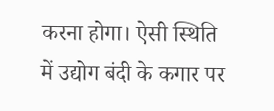करना होगा। ऐसी स्थिति में उद्योग बंदी के कगार पर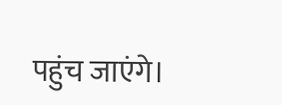पहुंच जाएंगे।